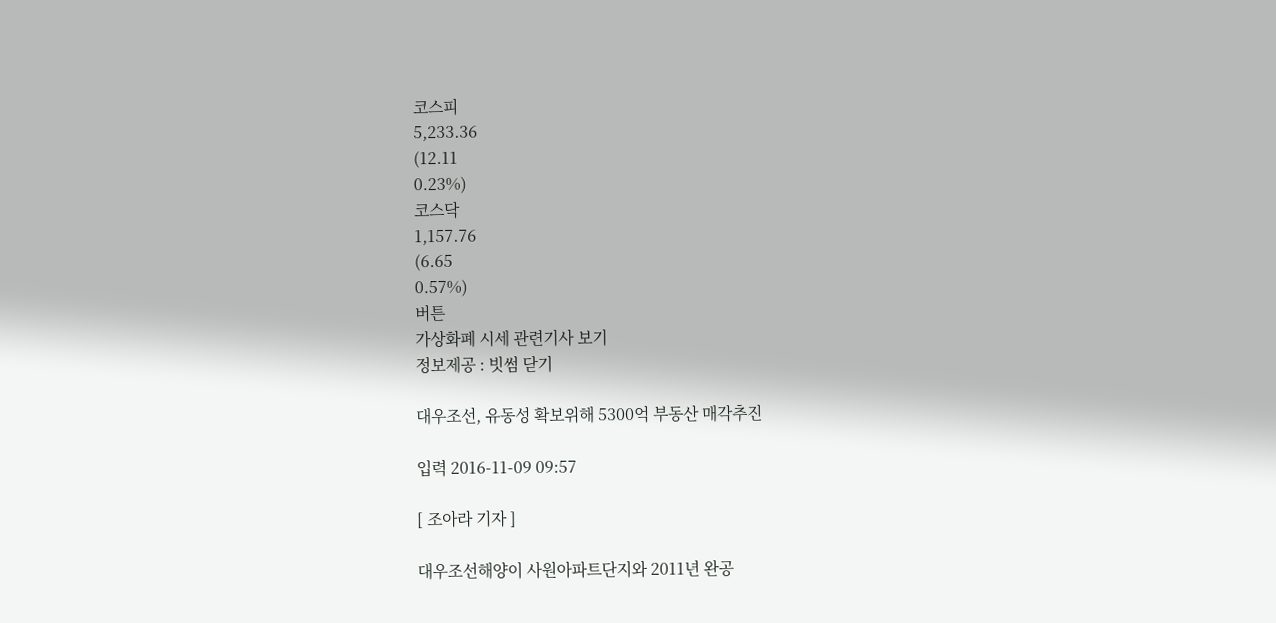코스피
5,233.36
(12.11
0.23%)
코스닥
1,157.76
(6.65
0.57%)
버튼
가상화폐 시세 관련기사 보기
정보제공 : 빗썸 닫기

대우조선, 유동성 확보위해 5300억 부동산 매각추진

입력 2016-11-09 09:57

[ 조아라 기자 ]

대우조선해양이 사원아파트단지와 2011년 완공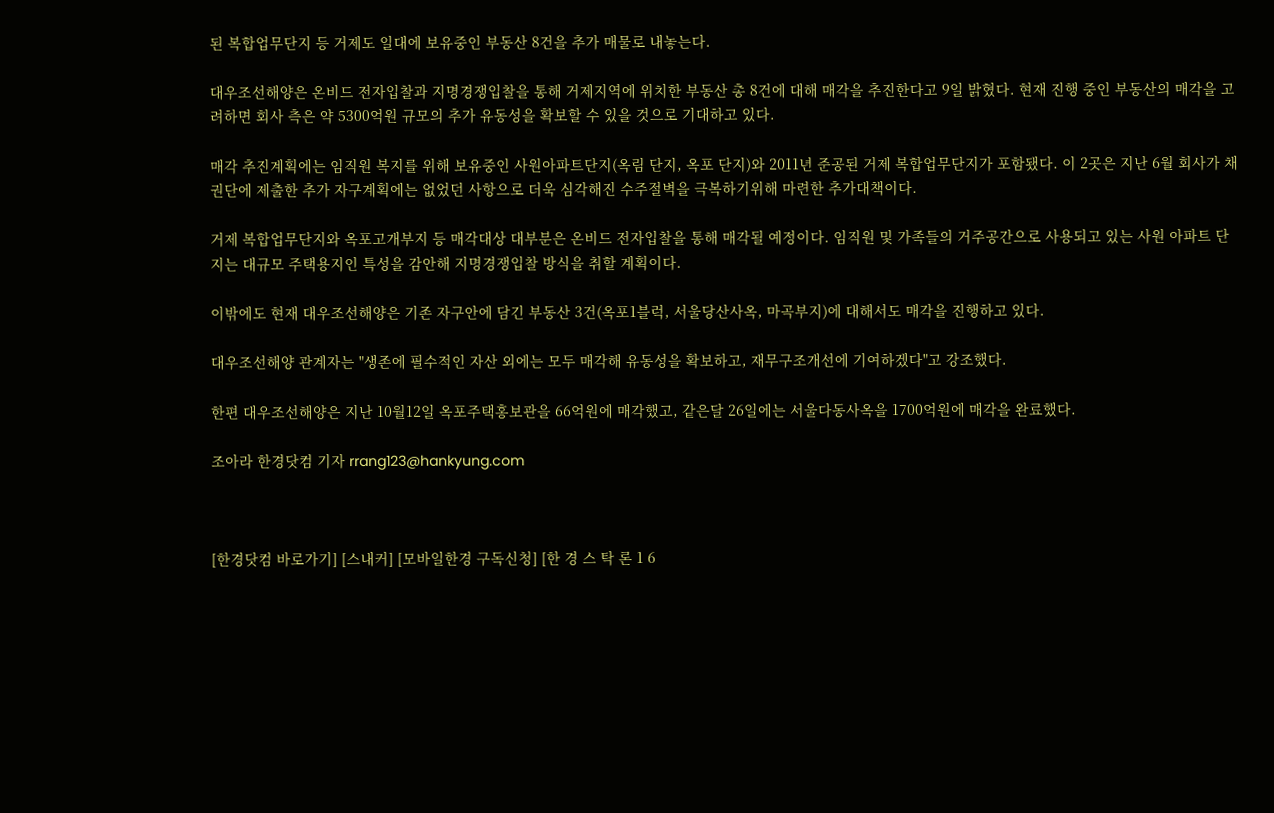된 복합업무단지 등 거제도 일대에 보유중인 부동산 8건을 추가 매물로 내놓는다.

대우조선해양은 온비드 전자입찰과 지명경쟁입찰을 통해 거제지역에 위치한 부동산 총 8건에 대해 매각을 추진한다고 9일 밝혔다. 현재 진행 중인 부동산의 매각을 고려하면 회사 측은 약 5300억원 규모의 추가 유동성을 확보할 수 있을 것으로 기대하고 있다.

매각 추진계획에는 임직원 복지를 위해 보유중인 사원아파트단지(옥림 단지, 옥포 단지)와 2011년 준공된 거제 복합업무단지가 포함됐다. 이 2곳은 지난 6월 회사가 채권단에 제출한 추가 자구계획에는 없었던 사항으로 더욱 심각해진 수주절벽을 극복하기위해 마련한 추가대책이다.

거제 복합업무단지와 옥포고개부지 등 매각대상 대부분은 온비드 전자입찰을 통해 매각될 예정이다. 임직원 및 가족들의 거주공간으로 사용되고 있는 사원 아파트 단지는 대규모 주택용지인 특성을 감안해 지명경쟁입찰 방식을 취할 계획이다.

이밖에도 현재 대우조선해양은 기존 자구안에 담긴 부동산 3건(옥포1블럭, 서울당산사옥, 마곡부지)에 대해서도 매각을 진행하고 있다.

대우조선해양 관계자는 "생존에 필수적인 자산 외에는 모두 매각해 유동성을 확보하고, 재무구조개선에 기여하겠다"고 강조했다.

한편 대우조선해양은 지난 10월12일 옥포주택홍보관을 66억원에 매각했고, 같은달 26일에는 서울다동사옥을 1700억원에 매각을 완료했다.

조아라 한경닷컴 기자 rrang123@hankyung.com



[한경닷컴 바로가기] [스내커] [모바일한경 구독신청] [한 경 스 탁 론 1 6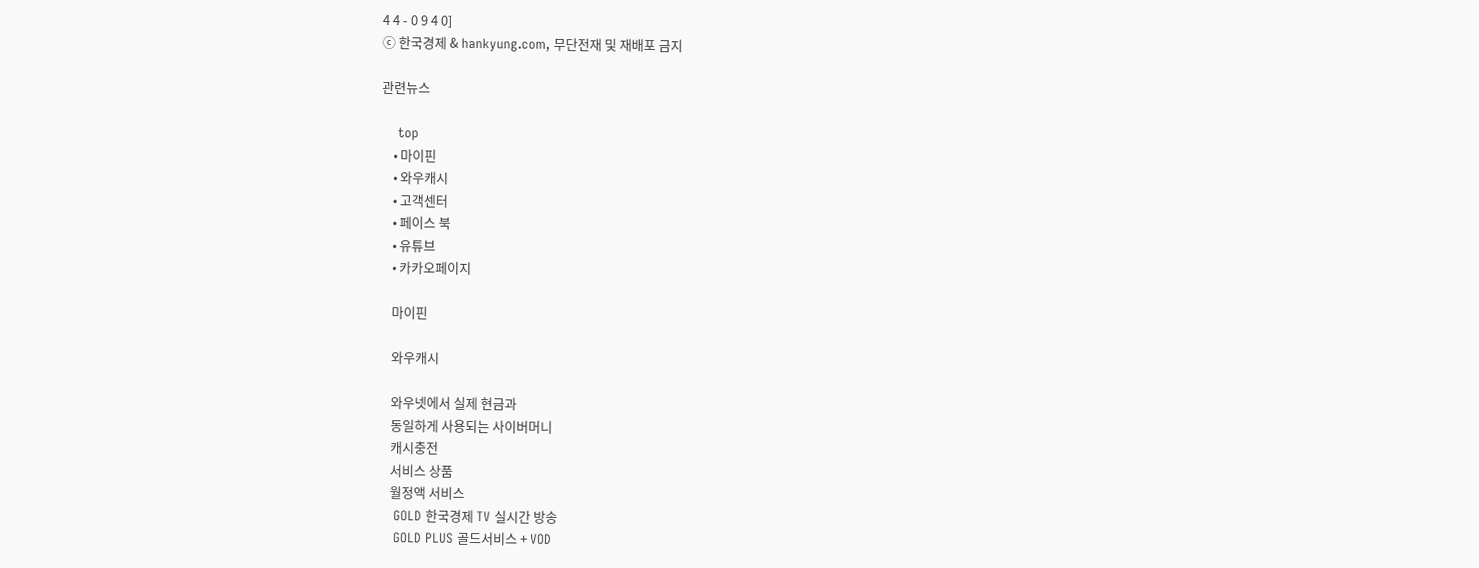4 4 - 0 9 4 0]
ⓒ 한국경제 & hankyung.com, 무단전재 및 재배포 금지

관련뉴스

    top
    • 마이핀
    • 와우캐시
    • 고객센터
    • 페이스 북
    • 유튜브
    • 카카오페이지

    마이핀

    와우캐시

    와우넷에서 실제 현금과
    동일하게 사용되는 사이버머니
    캐시충전
    서비스 상품
    월정액 서비스
    GOLD 한국경제 TV 실시간 방송
    GOLD PLUS 골드서비스 + VOD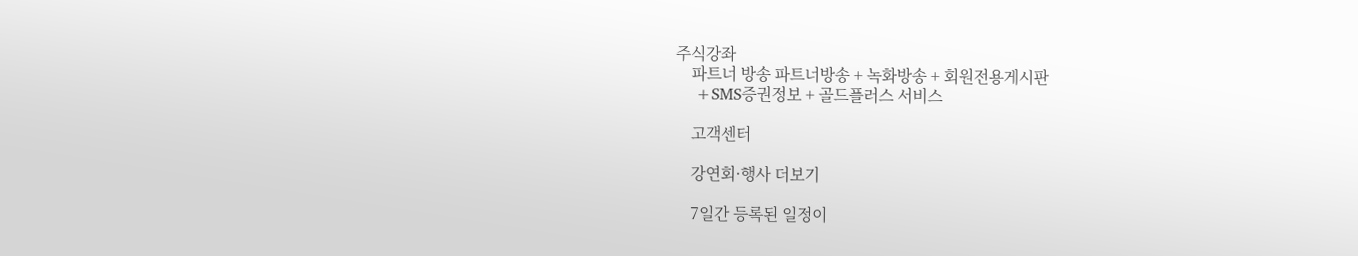주식강좌
    파트너 방송 파트너방송 + 녹화방송 + 회원전용게시판
    +SMS증권정보 + 골드플러스 서비스

    고객센터

    강연회·행사 더보기

    7일간 등록된 일정이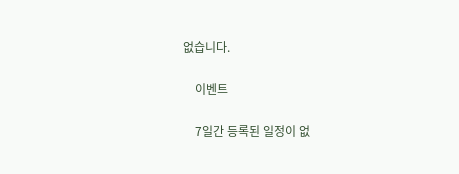없습니다.

    이벤트

    7일간 등록된 일정이 없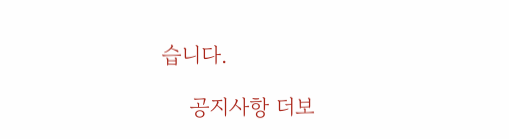습니다.

    공지사항 더보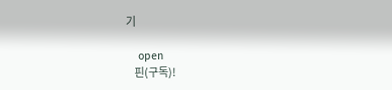기

    open
    핀(구독)!